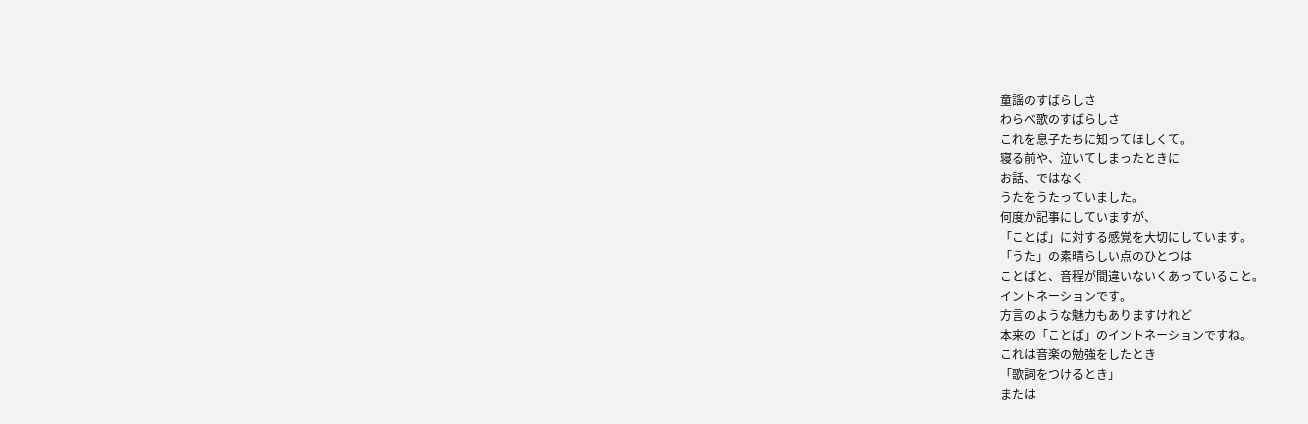童謡のすばらしさ
わらべ歌のすばらしさ
これを息子たちに知ってほしくて。
寝る前や、泣いてしまったときに
お話、ではなく
うたをうたっていました。
何度か記事にしていますが、
「ことば」に対する感覚を大切にしています。
「うた」の素晴らしい点のひとつは
ことばと、音程が間違いないくあっていること。
イントネーションです。
方言のような魅力もありますけれど
本来の「ことば」のイントネーションですね。
これは音楽の勉強をしたとき
「歌詞をつけるとき」
または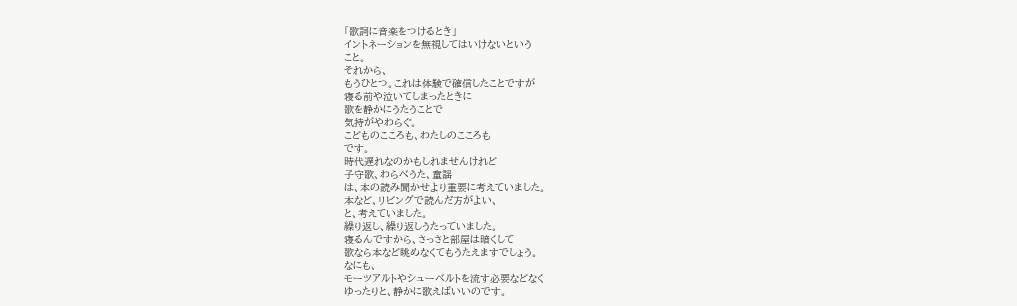「歌詞に音楽をつけるとき」
イントネーションを無視してはいけないという
こと。
それから、
もうひとつ。これは体験で確信したことですが
寝る前や泣いてしまったときに
歌を静かにうたうことで
気持がやわらぐ。
こどものこころも、わたしのこころも
です。
時代遅れなのかもしれませんけれど
子守歌、わらべうた、童謡
は、本の読み聞かせより重要に考えていました。
本など、リビングで読んだ方がよい、
と、考えていました。
繰り返し、繰り返しうたっていました。
寝るんですから、さっさと部屋は暗くして
歌なら本など眺めなくてもうたえますでしょう。
なにも、
モーツアルトやシューベルトを流す必要などなく
ゆったりと、静かに歌えばいいのです。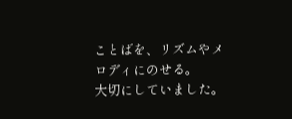ことばを、リズムやメロディにのせる。
大切にしていました。